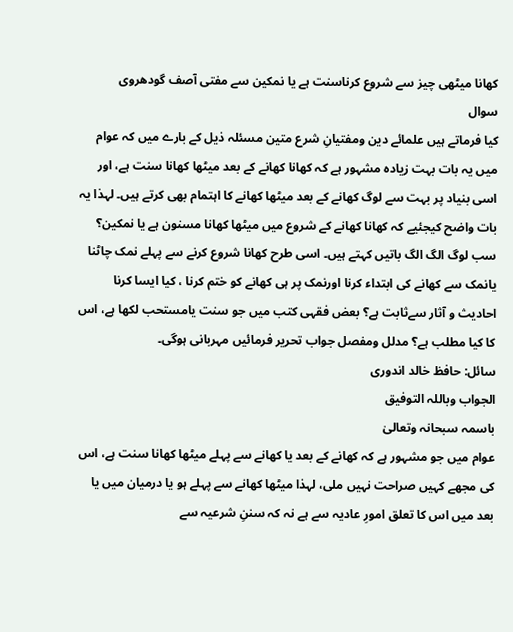کھانا میٹھی چیز سے شروع کرناسنت ہے یا نمکین سے مفتی آصف گودھروی
سوال
کیا فرماتے ہیں علمائے دین ومفتیانِ شرع متین مسئلہ ذیل کے بارے میں کہ عوام میں یہ بات بہت زیادہ مشہور ہے کہ کھانا کھانے کے بعد میٹھا کھانا سنت ہے، اور اسی بنیاد پر بہت سے لوگ کھانے کے بعد میٹھا کھانے کا اہتمام بھی کرتے ہیں۔ لہذا یہ بات واضح کیجئیے کہ کھانا کھانے کے شروع میں میٹھا کھانا مسنون ہے یا نمکین؟ سب لوگ الگ الگ باتیں کہتے ہیں۔ اسی طرح کھانا شروع کرنے سے پہلے نمک چاٹنا یانمک سے کھانے کی ابتداء کرنا اورنمک پر ہی کھانے کو ختم کرنا ، کیا ایسا کرنا احادیث و آثار سےثابت ہے؟ بعض فقہی کتب میں جو سنت یامستحب لکھا ہے، اس کا کیا مطلب ہے؟ مدلل ومفصل جواب تحریر فرمائیں مہربانی ہوگی۔
سائل: حافظ خالد اندوری
الجواب وباللہ التوفیق
باسمہ سبحانہ وتعالیٰ
عوام میں جو مشہور ہے کہ کھانے کے بعد یا کھانے سے پہلے میٹھا کھانا سنت ہے، اس کی مجھے کہیں صراحت نہیں ملی، لہذا میٹھا کھانے سے پہلے ہو یا درمیان میں یا بعد میں اس کا تعلق امورِ عادیہ سے ہے نہ کہ سننِ شرعیہ سے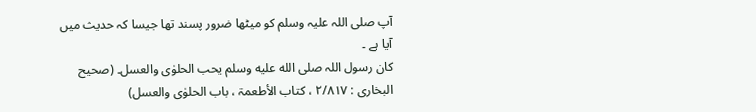آپ صلی اللہ علیہ وسلم کو میٹھا ضرور پسند تھا جیسا کہ حدیث میں آیا ہے ۔
کان رسول اللہ صلى الله عليه وسلم یحب الحلوٰی والعسل۔ (صحیح البخاری : ۲/۸۱۷ ، کتاب الأطعمۃ ، باب الحلوٰی والعسل)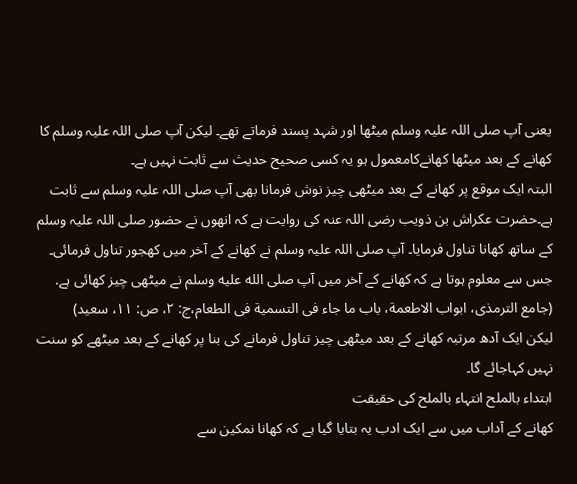یعنی آپ صلی اللہ علیہ وسلم میٹھا اور شہد پسند فرماتے تھے۔ لیکن آپ صلی اللہ علیہ وسلم کا کھانے کے بعد میٹھا کھانےکامعمول ہو یہ کسی صحیح حدیث سے ثابت نہیں ہے۔
البتہ ایک موقع پر کھانے کے بعد میٹھی چیز نوش فرمانا بھی آپ صلی اللہ علیہ وسلم سے ثابت ہے۔حضرت عکراش بن ذویب رضی اللہ عنہ کی روایت ہے کہ انھوں نے حضور صلی اللہ علیہ وسلم کے ساتھ کھانا تناول فرمایا۔ آپ صلی اللہ علیہ وسلم نے کھانے کے آخر میں کھجور تناول فرمائی۔ جس سے معلوم ہوتا ہے کہ کھانے کے آخر میں آپ صلى الله عليه وسلم نے میٹھی چیز کھائی ہے.
(جامع الترمذی، ابواب الاطعمة، باب ما جاء فی التسمیة فی الطعام،ج: ۲، ص: ۱١، سعید)
لیکن ایک آدھ مرتبہ کھانے کے بعد میٹھی چیز تناول فرمانے کی بنا پر کھانے کے بعد میٹھے کو سنت نہیں کہاجائے گا۔
ابتداء بالملح انتہاء بالملح کی حقیقت
کھانے کے آداب میں سے ایک ادب یہ بتایا گیا ہے کہ کھانا نمکین سے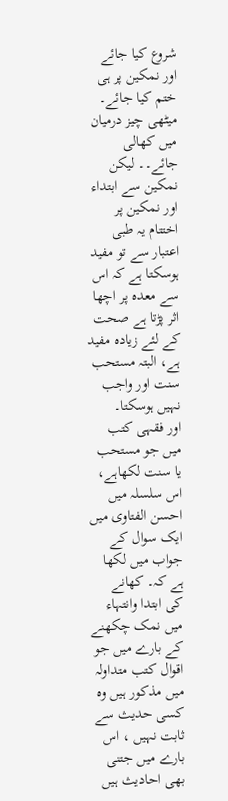شروع کیا جائے اور نمکین پر ہی ختم کیا جائے۔ میٹھی چیز درمیان میں کھالی جائے۔۔ لیکن نمکین سے ابتداء اور نمکین پر اختتام یہ طبی اعتبار سے تو مفید ہوسکتا ہے کہ اس سے معدہ پر اچھا اثر پڑتا ہے صحت کے لئے زیادہ مفید ہے، البتہ مستحب سنت اور واجب نہیں ہوسکتا۔
اور فقہی کتب میں جو مستحب یا سنت لکھاہے، اس سلسلہ میں احسن الفتاوی میں ایک سوال کے جواب میں لکھا ہے کہ۔ کھانے کی ابتدا وانتہاء میں نمک چکھنے کے بارے میں جو اقوال کتب متداولہ میں مذکور ہیں وہ کسی حدیث سے ثابت نہیں ، اس بارے میں جتنی بھی احادیث ہیں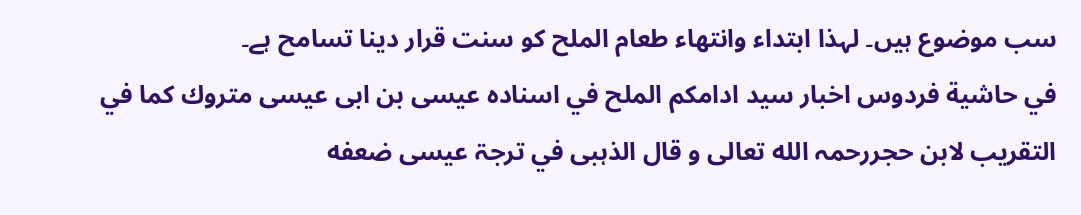سب موضوع ہیں۔ لہذا ابتداء وانتهاء طعام الملح کو سنت قرار دینا تسامح ہے۔
في حاشية فردوس اخبار سید ادامکم الملح في اسنادہ عیسی بن ابی عیسی متروك کما في التقريب لابن حجررحمہ الله تعالى و قال الذہبی في ترجۃ عیسی ضعفه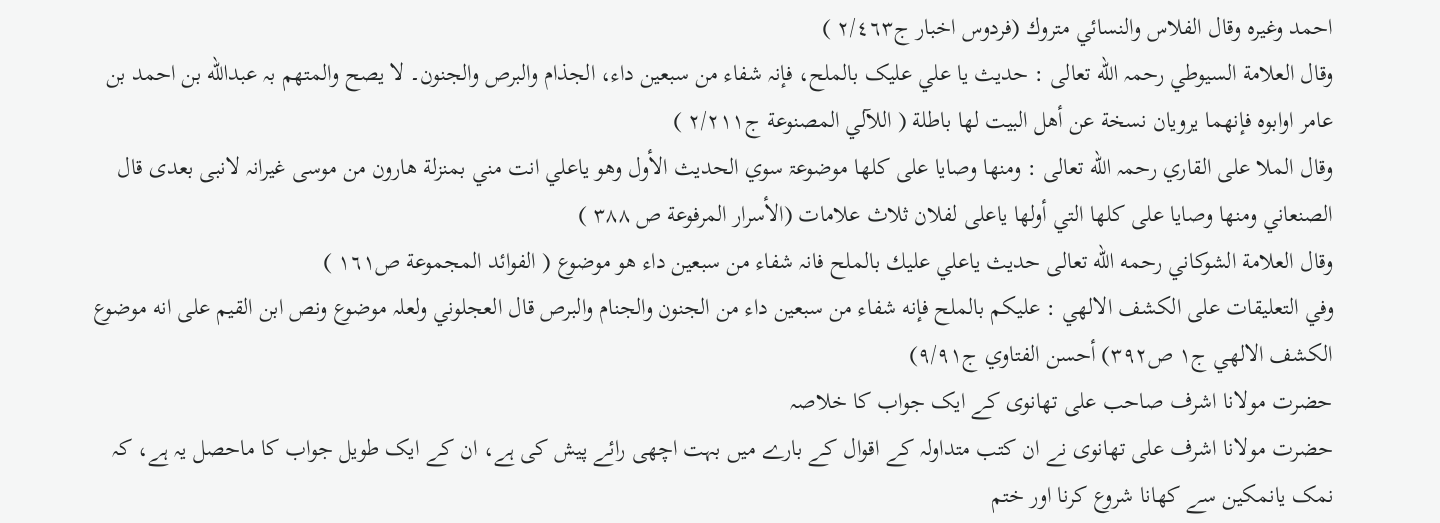احمد وغيره وقال الفلاس والنسائي متروك (فردوس اخبار ج٢/٤٦٣ )
وقال العلامة السيوطي رحمہ الله تعالى : حديث یا علي علیک بالملح، فإنہ شفاء من سبعین داء، الجذام والبرص والجنون۔ لا يصح والمتهم بہ عبدالله بن احمد بن عامر اوابوہ فإنهما يرويان نسخة عن أهل البيت لها باطلة ( اللآلي المصنوعة ج٢/٢١١ )
وقال الملا على القاري رحمہ الله تعالى : ومنها وصايا على كلها موضوعۃ سوي الحديث الأول وهو ياعلي انت مني بمنزلة هارون من موسی غیرانہ لانبی بعدی قال الصنعاني ومنها وصايا على كلها التي أولها ياعلى لفلان ثلاث علامات (الأسرار المرفوعة ص ۳۸٨ )
وقال العلامة الشوكاني رحمه الله تعالى حدیث ياعلي عليك بالملح فانہ شفاء من سبعين داء ھو موضوع ( الفوائد المجموعة ص١٦١ )
وفي التعليقات على الكشف الالھي : عليكم بالملح فإنه شفاء من سبعين داء من الجنون والجنام والبرص قال العجلوني ولعلہ موضوع ونص ابن القيم على انه موضوع الكشف الالھي ج١ ص٣٩٢) أحسن الفتاوي ج٩/٩١)
حضرت مولانا اشرف صاحب علی تھانوی کے ایک جواب کا خلاصہ
حضرت مولانا اشرف علی تھانوی نے ان کتب متداولہ کے اقوال کے بارے میں بہت اچھی رائے پیش کی ہے، ان کے ایک طویل جواب کا ماحصل یہ ہے، کہ نمک یانمکین سے کھانا شروع کرنا اور ختم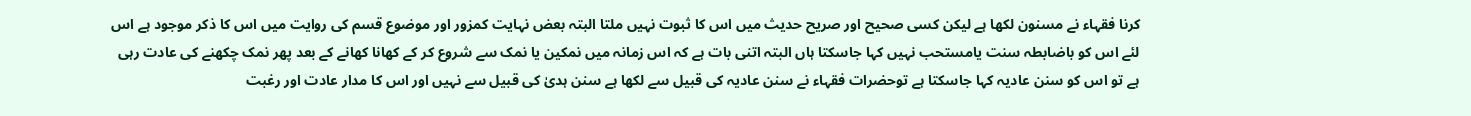کرنا فقہاء نے مسنون لکھا ہے لیکن کسی صحیح اور صریح حدیث میں اس کا ثبوت نہیں ملتا البتہ بعض نہایت کمزور اور موضوع قسم کی روایت میں اس کا ذکر موجود ہے اس لئے اس کو باضابطہ سنت یامستحب نہیں کہا جاسکتا ہاں البتہ اتنی بات ہے کہ اس زمانہ میں نمکین یا نمک سے شروع کر کے کھانا کھانے کے بعد پھر نمک چکھنے کی عادت رہی ہے تو اس کو سنن عادیہ کہا جاسکتا ہے توحضرات فقہاء نے سنن عادیہ کی قبیل سے لکھا ہے سنن ہدیٰ کی قبیل سے نہیں اور اس کا مدار عادت اور رغبت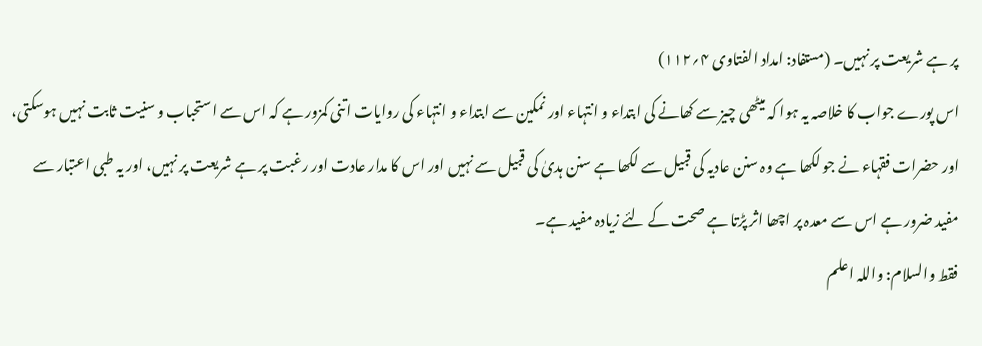پر ہے شریعت پر نہیں۔ (مستفاد: امداد الفتاوی ۴؍۱۱۲)
اس پورے جواب کا خلاصہ یہ ہوا کہ میٹھی چیز سے کھانے کی ابتداء و انتہاء اور نمکین سے ابتداء و انتہاء کی روایات اتنی کمزور ہے کہ اس سے استحباب و سنیت ثابت نہیں ہوسکتی، اور حضرات فقہاء نے جو لکھا ہے وہ سنن عادیہ کی قبیل سے لکھا ہے سنن ہدیٰ کی قبیل سے نہیں اور اس کا مدار عادت اور رغبت پر ہے شریعت پر نہیں، اور یہ طبی اعتبار سے مفید ضرور ہے اس سے معدہ پر اچھا اثر پڑتا ہے صحت کے لئے زیادہ مفید ہے۔
فقط والسلام: واللہ اعلم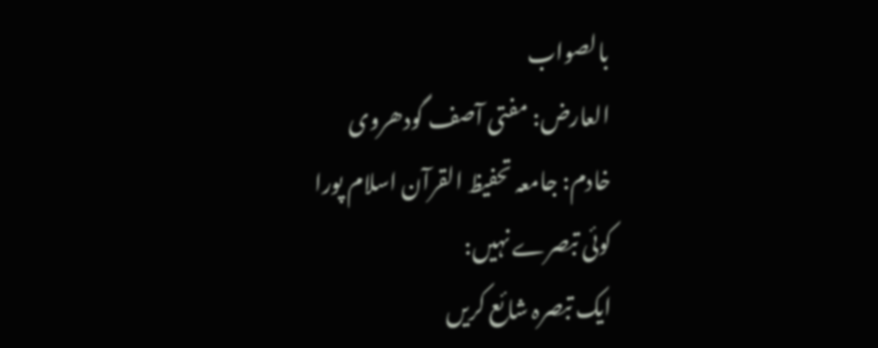بالصواب
العارض: مفتی آصف گودھروی
خادم: جامعہ تحفیظ القرآن اسلام پورا
کوئی تبصرے نہیں:
ایک تبصرہ شائع کریں